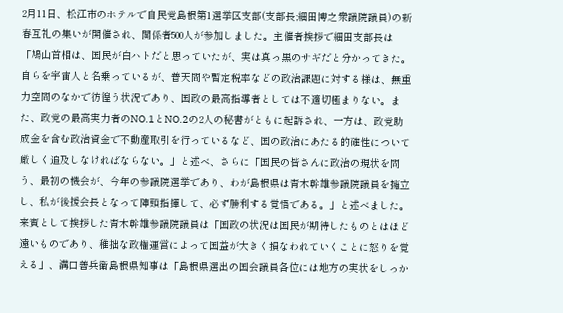2月11日、松江市のホテルで自民党島根第1選挙区支部(支部長;細田博之衆議院議員)の新春互礼の集いが開催され、関係者500人が参加しました。主催者挨拶で細田支部長は「鳩山首相は、国民が白ハトだと思っていたが、実は真っ黒のサギだと分かってきた。自らを宇宙人と名乗っているが、普天間や暫定税率などの政治課題に対する様は、無重力空間のなかで彷徨う状況であり、国政の最高指導者としては不適切極まりない。また、政党の最高実力者のNO.1とNO.2の2人の秘書がともに起訴され、一方は、政党助成金を含む政治資金で不動産取引を行っているなど、国の政治にあたる的確性について厳しく追及しなければならない。」と述べ、さらに「国民の皆さんに政治の現状を問う、最初の機会が、今年の参議院選挙であり、わが島根県は青木幹雄参議院議員を擁立し、私が後援会長となって陣頭指揮して、必ず勝利する覚悟である。」と述べました。来賓として挨拶した青木幹雄参議院議員は「国政の状況は国民が期待したものとはほど遠いものであり、稚拙な政権運営によって国益が大きく損なわれていくことに怒りを覚える」、溝口善兵衛島根県知事は「島根県選出の国会議員各位には地方の実状をしっか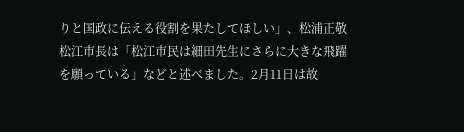りと国政に伝える役割を果たしてほしい」、松浦正敬松江市長は「松江市民は細田先生にさらに大きな飛躍を願っている」などと述べました。2月11日は故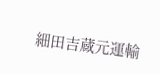細田吉蔵元運輸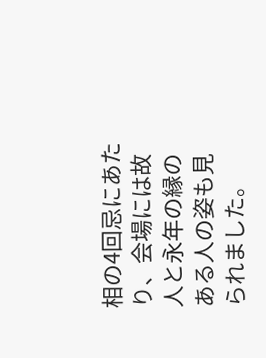相の4回忌にあたり、会場には故人と永年の縁のある人の姿も見られました。